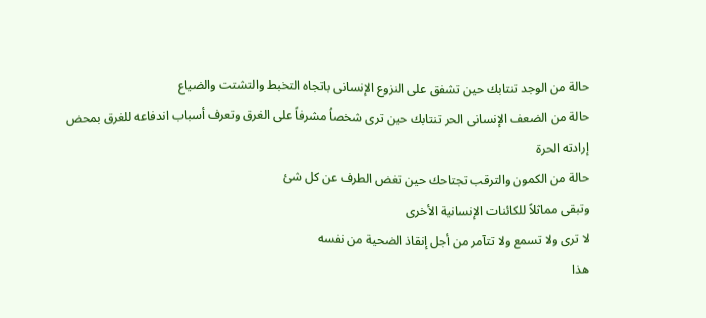حالة من الوجد تنتابك حين تشفق على النزوع الإنسانى باتجاه التخبط والتشتت والضياع
حالة من الضعف الإنسانى الحر تنتابك حين ترى شخصاُ مشرفاً على الغرق وتعرف أسباب اندفاعه للغرق بمحض إرادته الحرة
حالة من الكمون والترقب تجتاحك حين تغض الطرف عن كل شئ
وتبقى مماثلاً للكائنات الإنسانية الأخرى
لا ترى ولا تسمع ولا تتآمر من أجل إنقاذ الضحية من نفسه
هذا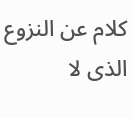كلام عن النزوع الذى لا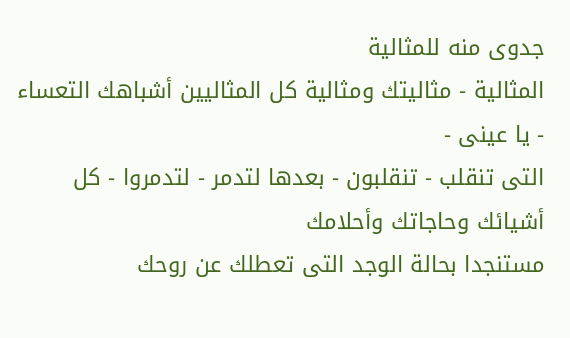جدوى منه للمثالية
المثالية - مثاليتك ومثالية كل المثاليين أشباهك التعساء - يا عينى -
التى تنقلب - تنقلبون - بعدها لتدمر - لتدمروا - كل أشيائك وحاجاتك وأحلامك
مستنجدا بحالة الوجد التى تعطلك عن روحك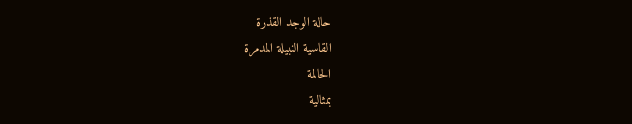حالة الوجد القذرة
القاسية النبيلة المدمرة
الحالمة
بمثالية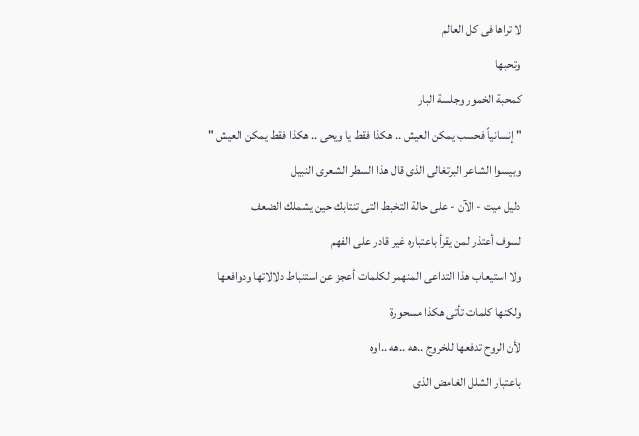لا تراها فى كل العالم
وتحبها
كمحبة الخمور وجلسة البار
" إنسانياً فحسب يمكن العيش .. هكذا فقط يا ويحى .. هكذا فقط يمكن العيش "
وبيسوا الشاعر البرتغالى الذى قال هذا السطر الشعرى النبيل
دليل ميت - الآن - على حالة التخبط التى تنتابك حين يشملك الضعف
لسوف أعتذر لمن يقرأ باعتباره غير قادر على الفهم
ولا استيعاب هذا التداعى المنهمر لكلمات أعجز عن استنباط دلالاتها ودوافعها
ولكنها كلمات تأتى هكذا مسحورة
لأن الروح تدفعها للخروج ..هه ..هه ..اوه
باعتبار الشلل الغامض الذى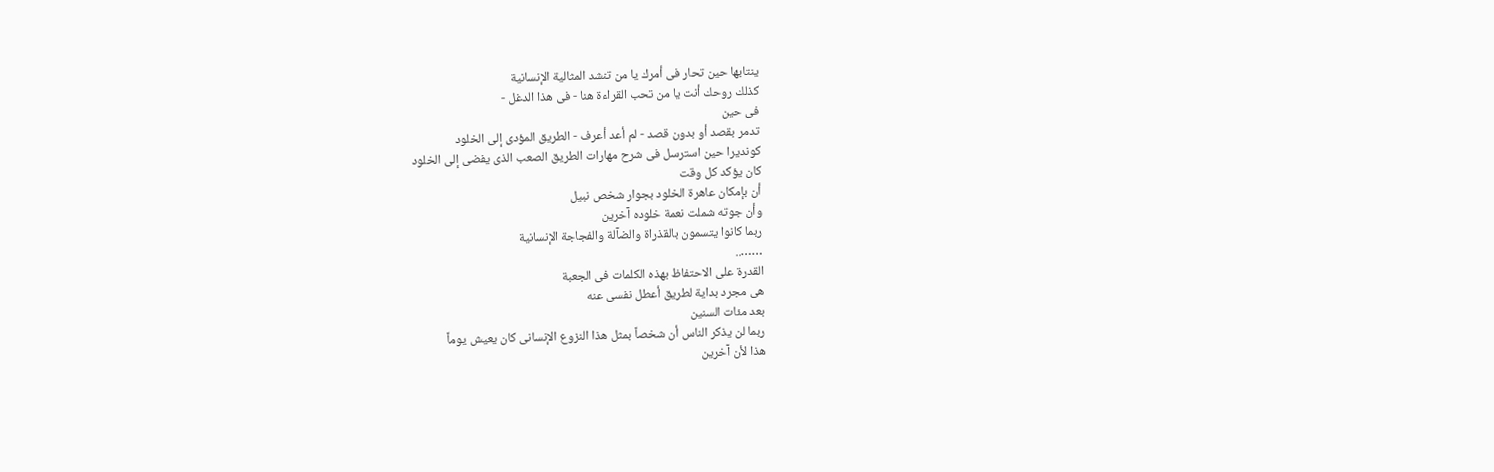ينتابها حين تحار فى أمرك يا من تنشد المثالية الإنسانية
كذلك روحك أنت يا من تحب القراءة هنا - فى هذا الدغل -
فى حين
تدمر بقصد أو بدون قصد - لم أعد أعرف - الطريق المؤدى إلى الخلود
كونديرا حين استرسل فى شرح مهارات الطريق الصعب الذى يفضى إلى الخلود
كان يؤكد كل وقت
أن بإمكان عاهرة الخلود بجوار شخص نبيل
وأن جوته شملت نعمة خلوده آخرين
ربما كانوا يتسمون بالقذراة والضآلة والفجاجة الإنسانية
……..
القدرة على الاحتفاظ بهذه الكلمات فى الجعبة
هى مجرد بداية لطريق أعطل نفسى عنه
بعد مئات السنين
ربما لن يذكر الناس أن شخصاً بمثل هذا النزوع الإنسانى كان يعيش يوماً
هذا لأن آخرين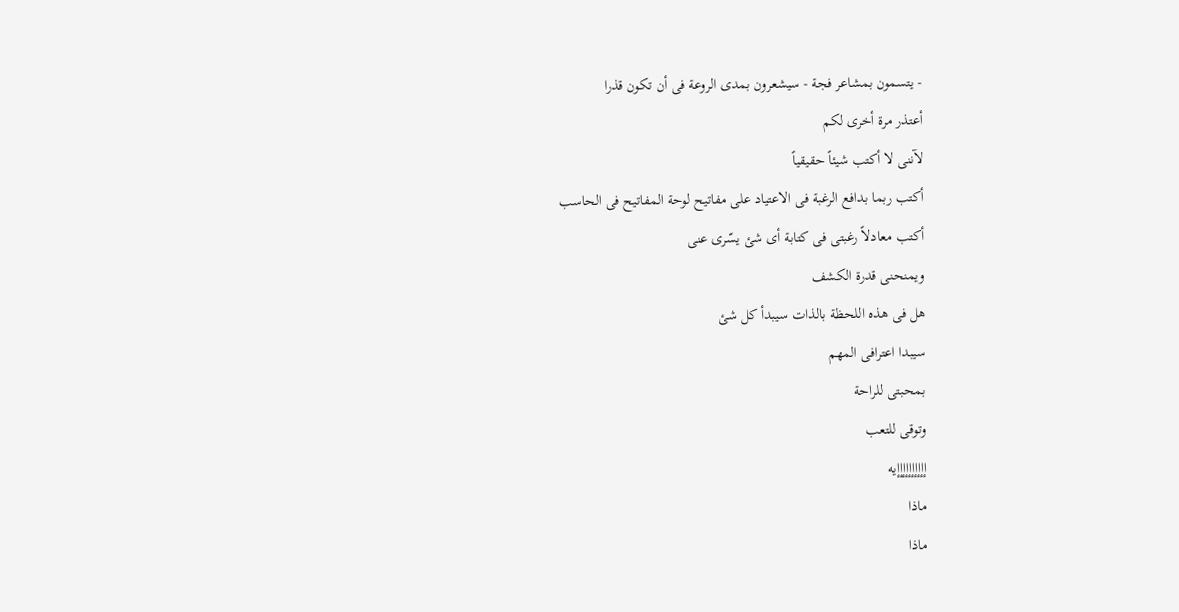- يتسمون بمشاعر فجة - سيشعرون بمدى الروعة فى أن تكون قذرا
أعتذر مرة أخرى لكم
لآننى لا أكتب شيئاً حقيقياً
أكتب ربما بدافع الرغبة فى الاعتياد على مفاتيح لوحة المفاتيح فى الحاسب
أكتب معادلاً رغبتى فى كتابة أى شئ يسّرى عنى
ويمنحنى قدرة الكشف
هل فى هذه اللحظة بالذات سيبدأ كل شئ
سيبدا اعترافى المهم
بمحبتى للراحة
وتوقى للتعب
إإإإإإإإإإيه
ماذا
ماذا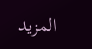المزيد